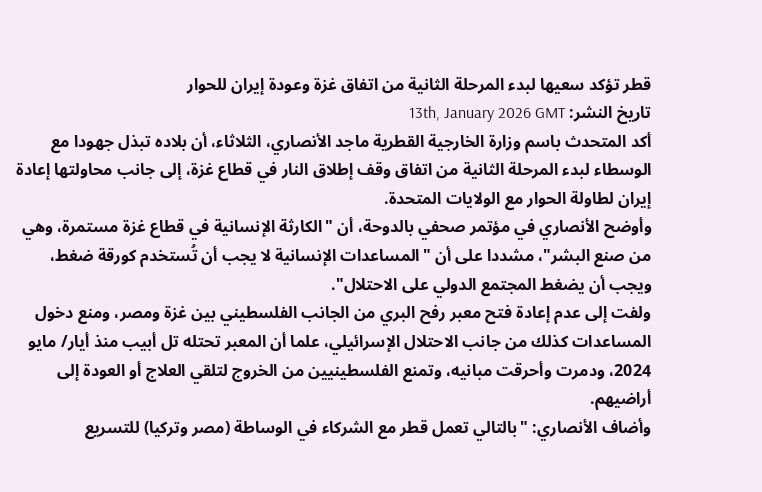قطر تؤكد سعيها لبدء المرحلة الثانية من اتفاق غزة وعودة إيران للحوار
تاريخ النشر: 13th, January 2026 GMT
أكد المتحدث باسم وزارة الخارجية القطرية ماجد الأنصاري، الثلاثاء، أن بلاده تبذل جهودا مع الوسطاء لبدء المرحلة الثانية من اتفاق وقف إطلاق النار في قطاع غزة، إلى جانب محاولتها إعادة إيران لطاولة الحوار مع الولايات المتحدة.
وأوضح الأنصاري في مؤتمر صحفي بالدوحة، أن "الكارثة الإنسانية في قطاع غزة مستمرة، وهي من صنع البشر"، مشددا على أن "المساعدات الإنسانية لا يجب أن تُستخدم كورقة ضغط، ويجب أن يضغط المجتمع الدولي على الاحتلال".
ولفت إلى عدم إعادة فتح معبر رفح البري من الجانب الفلسطيني بين غزة ومصر، ومنع دخول المساعدات كذلك من جانب الاحتلال الإسرائيلي، علما أن المعبر تحتله تل أبيب منذ أيار/ مايو 2024، ودمرت وأحرقت مبانيه، وتمنع الفلسطينيين من الخروج لتلقي العلاج أو العودة إلى أراضيهم.
وأضاف الأنصاري: "بالتالي تعمل قطر مع الشركاء في الوساطة (مصر وتركيا) للتسريع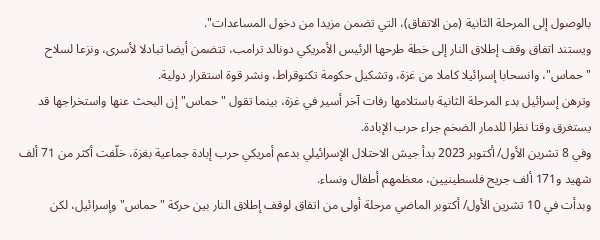بالوصول إلى المرحلة الثانية (من الاتفاق)، التي تضمن مزيدا من دخول المساعدات".
ويستند اتفاق وقف إطلاق النار إلى خطة طرحها الرئيس الأمريكي دونالد ترامب، تتضمن أيضا تبادلا لأسرى، ونزعا لسلاح "حماس"، وانسحابا إسرائيلا كاملا من غزة، وتشكيل حكومة تكنوقراط، ونشر قوة استقرار دولية.
وترهن إسرائيل بدء المرحلة الثانية باستلامها رفات آخر أسير في غزة، بينما تقول "حماس" إن البحث عنها واستخراجها قد يستغرق وقتا نظرا للدمار الضخم جراء حرب الإبادة.
وفي 8 تشرين الأول/ أكتوبر 2023 بدأ جيش الاحتلال الإسرائيلي بدعم أمريكي حرب إبادة جماعية بغزة، خلّفت أكثر من 71 ألف شهيد و171 ألف جريح فلسطينيين، معظمهم أطفال ونساء.
وبدأت في 10 تشرين الأول/ أكتوبر الماضي مرحلة أولى من اتفاق لوقف إطلاق النار بين حركة "حماس" وإسرائيل، لكن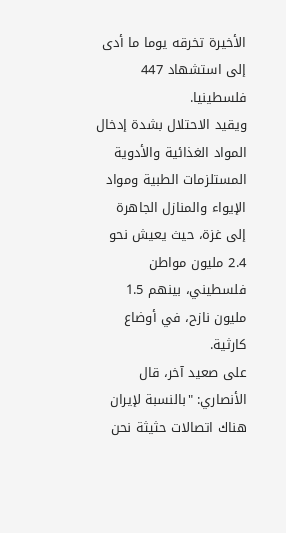الأخيرة تخرقه يوما ما أدى إلى استشهاد 447 فلسطينيا.
ويقيد الاحتلال بشدة إدخال المواد الغذائية والأدوية المستلزمات الطبية ومواد الإيواء والمنازل الجاهرة إلى غزة، حيث يعيش نحو 2.4 مليون مواطن فلسطيني، بينهم 1.5 مليون نازح، في أوضاع كارثية.
على صعيد آخر، قال الأنصاري: "بالنسبة لإيران هناك اتصالات حثيثة نحن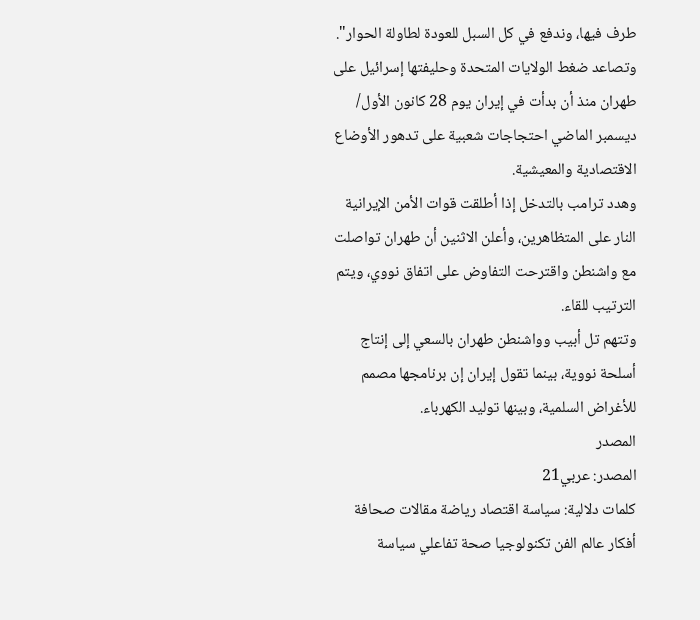طرف فيها، وندفع في كل السبل للعودة لطاولة الحوار".
وتصاعد ضغط الولايات المتحدة وحليفتها إسرائيل على طهران منذ أن بدأت في إيران يوم 28 كانون الأول/ ديسمبر الماضي احتجاجات شعبية على تدهور الأوضاع الاقتصادية والمعيشية.
وهدد ترامب بالتدخل إذا أطلقت قوات الأمن الإيرانية النار على المتظاهرين، وأعلن الاثنين أن طهران تواصلت مع واشنطن واقترحت التفاوض على اتفاق نووي، ويتم الترتيب للقاء.
وتتهم تل أبيب وواشنطن طهران بالسعي إلى إنتاج أسلحة نووية، بينما تقول إيران إن برنامجها مصمم للأغراض السلمية، وبينها توليد الكهرباء.
المصدر
المصدر: عربي21
كلمات دلالية: سياسة اقتصاد رياضة مقالات صحافة أفكار عالم الفن تكنولوجيا صحة تفاعلي سياسة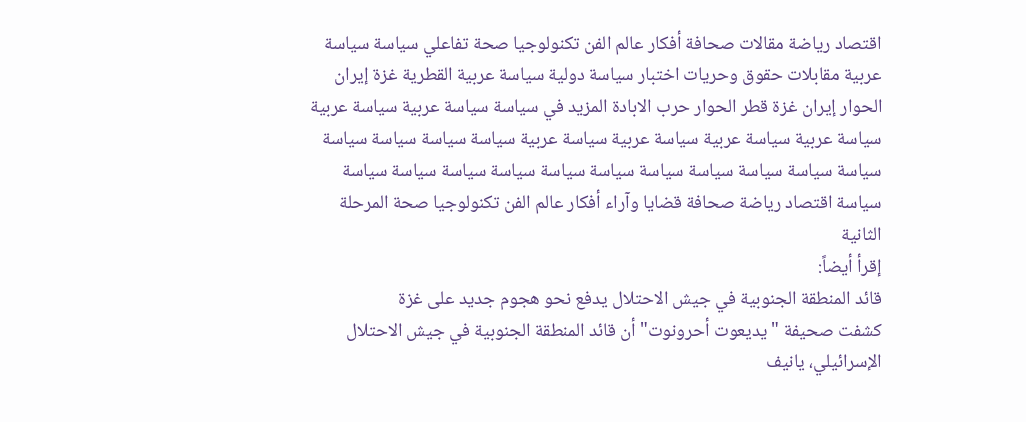اقتصاد رياضة مقالات صحافة أفكار عالم الفن تكنولوجيا صحة تفاعلي سياسة سياسة عربية مقابلات حقوق وحريات اختبار سياسة دولية سياسة عربية القطرية غزة إيران الحوار إيران غزة قطر الحوار حرب الابادة المزيد في سياسة سياسة عربية سياسة عربية سياسة عربية سياسة عربية سياسة عربية سياسة عربية سياسة سياسة سياسة سياسة سياسة سياسة سياسة سياسة سياسة سياسة سياسة سياسة سياسة سياسة سياسة سياسة اقتصاد رياضة صحافة قضايا وآراء أفكار عالم الفن تكنولوجيا صحة المرحلة الثانیة
إقرأ أيضاً:
قائد المنطقة الجنوبية في جيش الاحتلال يدفع نحو هجوم جديد على غزة
كشفت صحيفة "يديعوت أحرونوت" أن قائد المنطقة الجنوبية في جيش الاحتلال الإسرائيلي، يانيف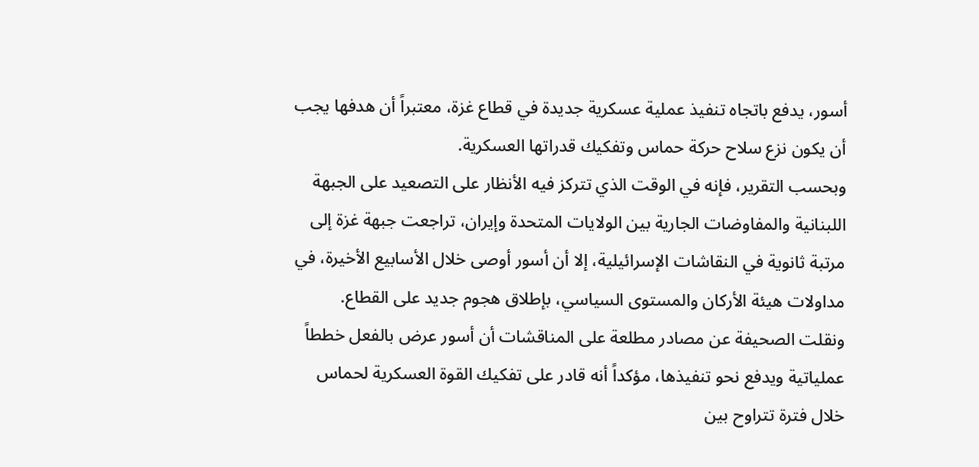أسور، يدفع باتجاه تنفيذ عملية عسكرية جديدة في قطاع غزة، معتبراً أن هدفها يجب أن يكون نزع سلاح حركة حماس وتفكيك قدراتها العسكرية.
وبحسب التقرير، فإنه في الوقت الذي تتركز فيه الأنظار على التصعيد على الجبهة اللبنانية والمفاوضات الجارية بين الولايات المتحدة وإيران، تراجعت جبهة غزة إلى مرتبة ثانوية في النقاشات الإسرائيلية، إلا أن أسور أوصى خلال الأسابيع الأخيرة، في مداولات هيئة الأركان والمستوى السياسي، بإطلاق هجوم جديد على القطاع.
ونقلت الصحيفة عن مصادر مطلعة على المناقشات أن أسور عرض بالفعل خططاً عملياتية ويدفع نحو تنفيذها، مؤكداً أنه قادر على تفكيك القوة العسكرية لحماس خلال فترة تتراوح بين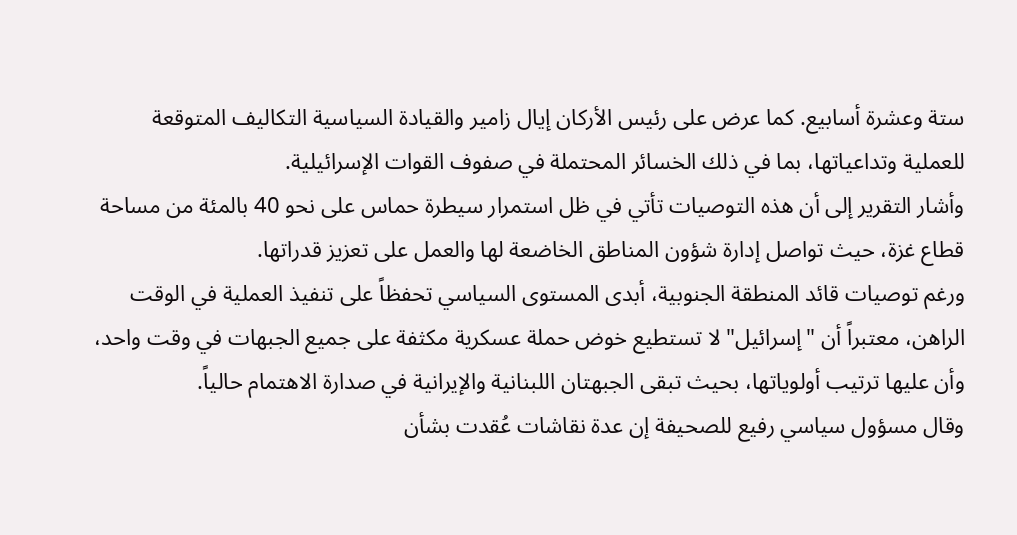ستة وعشرة أسابيع. كما عرض على رئيس الأركان إيال زامير والقيادة السياسية التكاليف المتوقعة للعملية وتداعياتها، بما في ذلك الخسائر المحتملة في صفوف القوات الإسرائيلية.
وأشار التقرير إلى أن هذه التوصيات تأتي في ظل استمرار سيطرة حماس على نحو 40 بالمئة من مساحة قطاع غزة، حيث تواصل إدارة شؤون المناطق الخاضعة لها والعمل على تعزيز قدراتها.
ورغم توصيات قائد المنطقة الجنوبية، أبدى المستوى السياسي تحفظاً على تنفيذ العملية في الوقت الراهن، معتبراً أن "إسرائيل" لا تستطيع خوض حملة عسكرية مكثفة على جميع الجبهات في وقت واحد، وأن عليها ترتيب أولوياتها، بحيث تبقى الجبهتان اللبنانية والإيرانية في صدارة الاهتمام حالياً.
وقال مسؤول سياسي رفيع للصحيفة إن عدة نقاشات عُقدت بشأن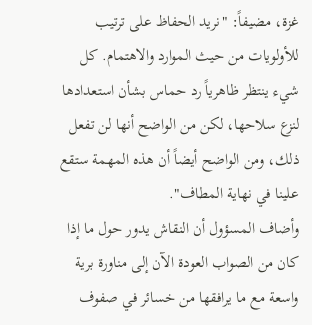غزة، مضيفاً: "نريد الحفاظ على ترتيب للأولويات من حيث الموارد والاهتمام. كل شيء ينتظر ظاهرياً رد حماس بشأن استعدادها لنزع سلاحها، لكن من الواضح أنها لن تفعل ذلك، ومن الواضح أيضاً أن هذه المهمة ستقع علينا في نهاية المطاف".
وأضاف المسؤول أن النقاش يدور حول ما إذا كان من الصواب العودة الآن إلى مناورة برية واسعة مع ما يرافقها من خسائر في صفوف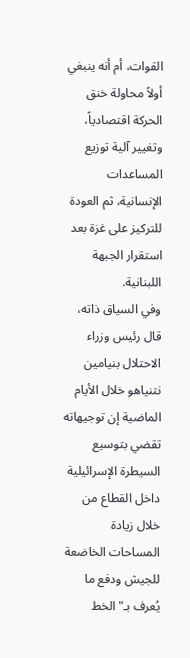القوات، أم أنه ينبغي أولاً محاولة خنق الحركة اقتصادياً، وتغيير آلية توزيع المساعدات الإنسانية، ثم العودة للتركيز على غزة بعد استقرار الجبهة اللبنانية.
وفي السياق ذاته، قال رئيس وزراء الاحتلال بنيامين نتنياهو خلال الأيام الماضية إن توجيهاته تقضي بتوسيع السيطرة الإسرائيلية داخل القطاع من خلال زيادة المساحات الخاضعة للجيش ودفع ما يُعرف بـ"الخط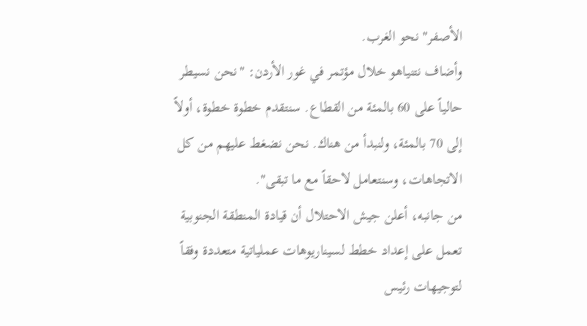الأصفر" نحو الغرب.
وأضاف نتنياهو خلال مؤتمر في غور الأردن: "نحن نسيطر حالياً على 60 بالمئة من القطاع. سنتقدم خطوة خطوة، أولاً إلى 70 بالمئة، ولنبدأ من هناك. نحن نضغط عليهم من كل الاتجاهات، وسنتعامل لاحقاً مع ما تبقى".
من جانبه، أعلن جيش الاحتلال أن قيادة المنطقة الجنوبية تعمل على إعداد خطط لسيناريوهات عملياتية متعددة وفقاً لتوجيهات رئيس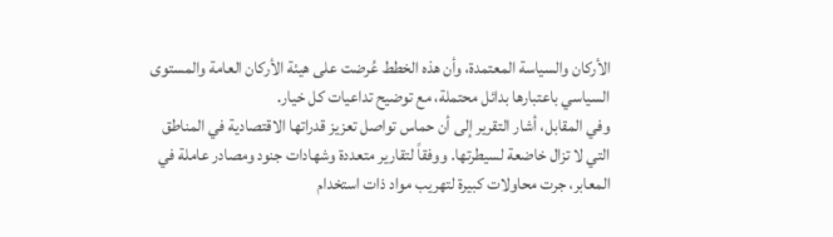الأركان والسياسة المعتمدة، وأن هذه الخطط عُرضت على هيئة الأركان العامة والمستوى السياسي باعتبارها بدائل محتملة، مع توضيح تداعيات كل خيار.
وفي المقابل، أشار التقرير إلى أن حماس تواصل تعزيز قدراتها الاقتصادية في المناطق التي لا تزال خاضعة لسيطرتها. ووفقاً لتقارير متعددة وشهادات جنود ومصادر عاملة في المعابر، جرت محاولات كبيرة لتهريب مواد ذات استخدام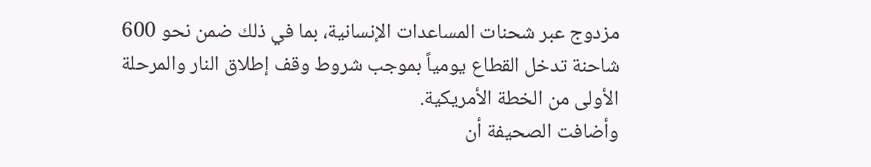مزدوج عبر شحنات المساعدات الإنسانية، بما في ذلك ضمن نحو 600 شاحنة تدخل القطاع يومياً بموجب شروط وقف إطلاق النار والمرحلة الأولى من الخطة الأمريكية.
وأضافت الصحيفة أن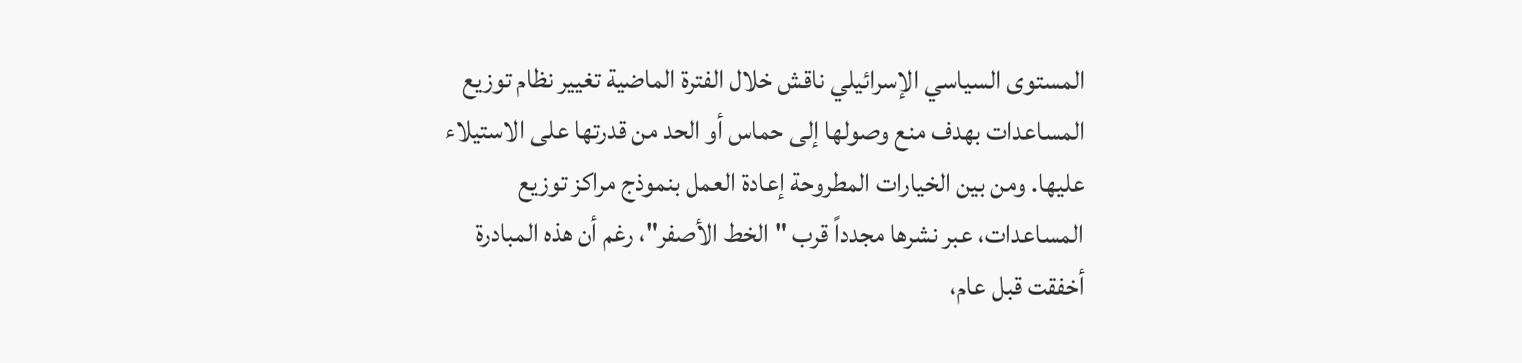المستوى السياسي الإسرائيلي ناقش خلال الفترة الماضية تغيير نظام توزيع المساعدات بهدف منع وصولها إلى حماس أو الحد من قدرتها على الاستيلاء عليها. ومن بين الخيارات المطروحة إعادة العمل بنموذج مراكز توزيع المساعدات، عبر نشرها مجدداً قرب "الخط الأصفر"، رغم أن هذه المبادرة أخفقت قبل عام،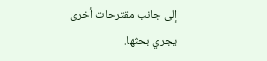إلى جانب مقترحات أخرى يجري بحثها.